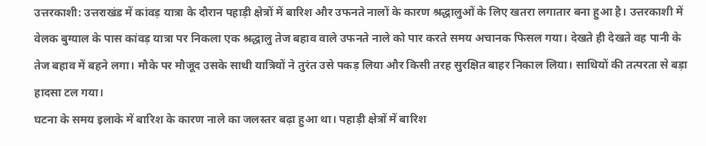उत्तरकाशी: उत्तराखंड में कांवड़ यात्रा के दौरान पहाड़ी क्षेत्रों में बारिश और उफनते नालों के कारण श्रद्धालुओं के लिए खतरा लगातार बना हुआ है। उत्तरकाशी में वेलक बुग्याल के पास कांवड़ यात्रा पर निकला एक श्रद्धालु तेज बहाव वाले उफनते नाले को पार करते समय अचानक फिसल गया। देखते ही देखते वह पानी के तेज बहाव में बहने लगा। मौके पर मौजूद उसके साथी यात्रियों ने तुरंत उसे पकड़ लिया और किसी तरह सुरक्षित बाहर निकाल लिया। साथियों की तत्परता से बड़ा हादसा टल गया।
घटना के समय इलाके में बारिश के कारण नाले का जलस्तर बढ़ा हुआ था। पहाड़ी क्षेत्रों में बारिश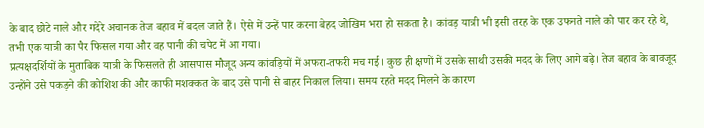के बाद छोटे नाले और गदेरे अचानक तेज बहाव में बदल जाते हैं। ऐसे में उन्हें पार करना बेहद जोखिम भरा हो सकता है। कांवड़ यात्री भी इसी तरह के एक उफनते नाले को पार कर रहे थे, तभी एक यात्री का पैर फिसल गया और वह पानी की चपेट में आ गया।
प्रत्यक्षदर्शियों के मुताबिक यात्री के फिसलते ही आसपास मौजूद अन्य कांवड़ियों में अफरा-तफरी मच गई। कुछ ही क्षणों में उसके साथी उसकी मदद के लिए आगे बढ़े। तेज बहाव के बावजूद उन्होंने उसे पकड़ने की कोशिश की और काफी मशक्कत के बाद उसे पानी से बाहर निकाल लिया। समय रहते मदद मिलने के कारण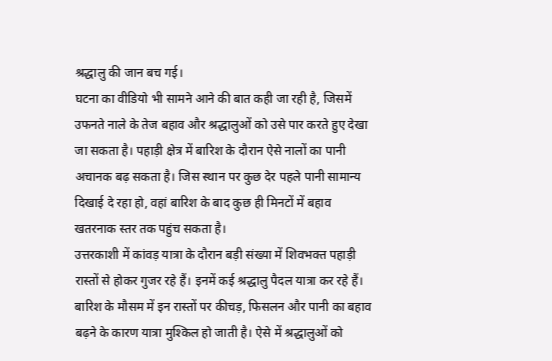श्रद्धालु की जान बच गई।
घटना का वीडियो भी सामने आने की बात कही जा रही है, जिसमें उफनते नाले के तेज बहाव और श्रद्धालुओं को उसे पार करते हुए देखा जा सकता है। पहाड़ी क्षेत्र में बारिश के दौरान ऐसे नालों का पानी अचानक बढ़ सकता है। जिस स्थान पर कुछ देर पहले पानी सामान्य दिखाई दे रहा हो, वहां बारिश के बाद कुछ ही मिनटों में बहाव खतरनाक स्तर तक पहुंच सकता है।
उत्तरकाशी में कांवड़ यात्रा के दौरान बड़ी संख्या में शिवभक्त पहाड़ी रास्तों से होकर गुजर रहे हैं। इनमें कई श्रद्धालु पैदल यात्रा कर रहे हैं। बारिश के मौसम में इन रास्तों पर कीचड़, फिसलन और पानी का बहाव बढ़ने के कारण यात्रा मुश्किल हो जाती है। ऐसे में श्रद्धालुओं को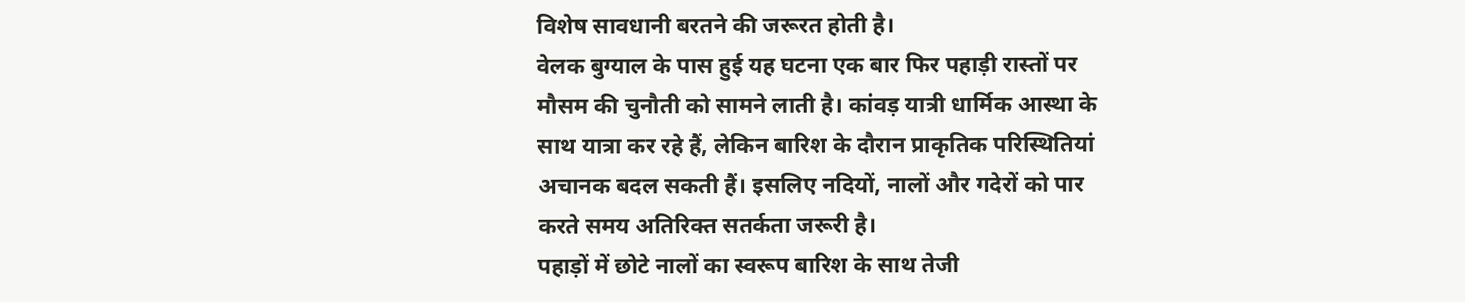विशेष सावधानी बरतने की जरूरत होती है।
वेलक बुग्याल के पास हुई यह घटना एक बार फिर पहाड़ी रास्तों पर मौसम की चुनौती को सामने लाती है। कांवड़ यात्री धार्मिक आस्था के साथ यात्रा कर रहे हैं, लेकिन बारिश के दौरान प्राकृतिक परिस्थितियां अचानक बदल सकती हैं। इसलिए नदियों, नालों और गदेरों को पार करते समय अतिरिक्त सतर्कता जरूरी है।
पहाड़ों में छोटे नालों का स्वरूप बारिश के साथ तेजी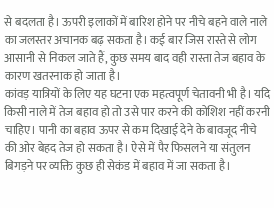से बदलता है। ऊपरी इलाकों में बारिश होने पर नीचे बहने वाले नाले का जलस्तर अचानक बढ़ सकता है। कई बार जिस रास्ते से लोग आसानी से निकल जाते हैं, कुछ समय बाद वही रास्ता तेज बहाव के कारण खतरनाक हो जाता है।
कांवड़ यात्रियों के लिए यह घटना एक महत्वपूर्ण चेतावनी भी है। यदि किसी नाले में तेज बहाव हो तो उसे पार करने की कोशिश नहीं करनी चाहिए। पानी का बहाव ऊपर से कम दिखाई देने के बावजूद नीचे की ओर बेहद तेज हो सकता है। ऐसे में पैर फिसलने या संतुलन बिगड़ने पर व्यक्ति कुछ ही सेकंड में बहाव में जा सकता है।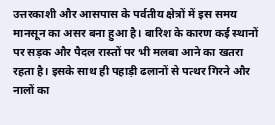उत्तरकाशी और आसपास के पर्वतीय क्षेत्रों में इस समय मानसून का असर बना हुआ है। बारिश के कारण कई स्थानों पर सड़क और पैदल रास्तों पर भी मलबा आने का खतरा रहता है। इसके साथ ही पहाड़ी ढलानों से पत्थर गिरने और नालों का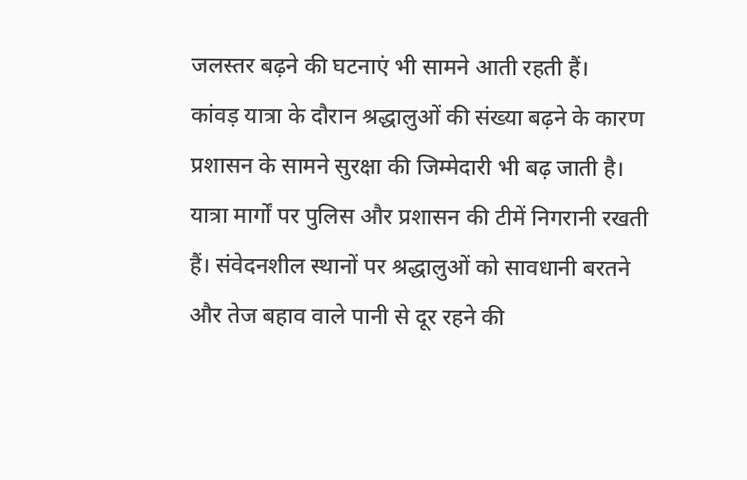जलस्तर बढ़ने की घटनाएं भी सामने आती रहती हैं।
कांवड़ यात्रा के दौरान श्रद्धालुओं की संख्या बढ़ने के कारण प्रशासन के सामने सुरक्षा की जिम्मेदारी भी बढ़ जाती है। यात्रा मार्गों पर पुलिस और प्रशासन की टीमें निगरानी रखती हैं। संवेदनशील स्थानों पर श्रद्धालुओं को सावधानी बरतने और तेज बहाव वाले पानी से दूर रहने की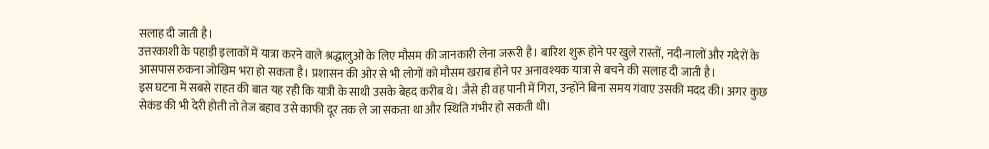सलाह दी जाती है।
उत्तरकाशी के पहाड़ी इलाकों में यात्रा करने वाले श्रद्धालुओं के लिए मौसम की जानकारी लेना जरूरी है। बारिश शुरू होने पर खुले रास्तों, नदी-नालों और गदेरों के आसपास रुकना जोखिम भरा हो सकता है। प्रशासन की ओर से भी लोगों को मौसम खराब होने पर अनावश्यक यात्रा से बचने की सलाह दी जाती है।
इस घटना में सबसे राहत की बात यह रही कि यात्री के साथी उसके बेहद करीब थे। जैसे ही वह पानी में गिरा, उन्होंने बिना समय गंवाए उसकी मदद की। अगर कुछ सेकंड की भी देरी होती तो तेज बहाव उसे काफी दूर तक ले जा सकता था और स्थिति गंभीर हो सकती थी।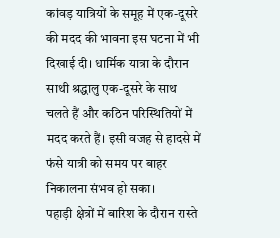कांवड़ यात्रियों के समूह में एक-दूसरे की मदद की भावना इस घटना में भी दिखाई दी। धार्मिक यात्रा के दौरान साथी श्रद्धालु एक-दूसरे के साथ चलते हैं और कठिन परिस्थितियों में मदद करते हैं। इसी वजह से हादसे में फंसे यात्री को समय पर बाहर निकालना संभव हो सका।
पहाड़ी क्षेत्रों में बारिश के दौरान रास्ते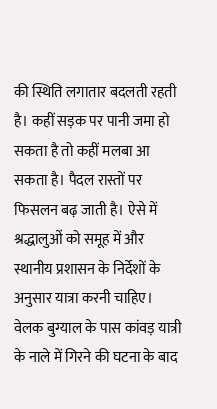की स्थिति लगातार बदलती रहती है। कहीं सड़क पर पानी जमा हो सकता है तो कहीं मलबा आ सकता है। पैदल रास्तों पर फिसलन बढ़ जाती है। ऐसे में श्रद्धालुओं को समूह में और स्थानीय प्रशासन के निर्देशों के अनुसार यात्रा करनी चाहिए।
वेलक बुग्याल के पास कांवड़ यात्री के नाले में गिरने की घटना के बाद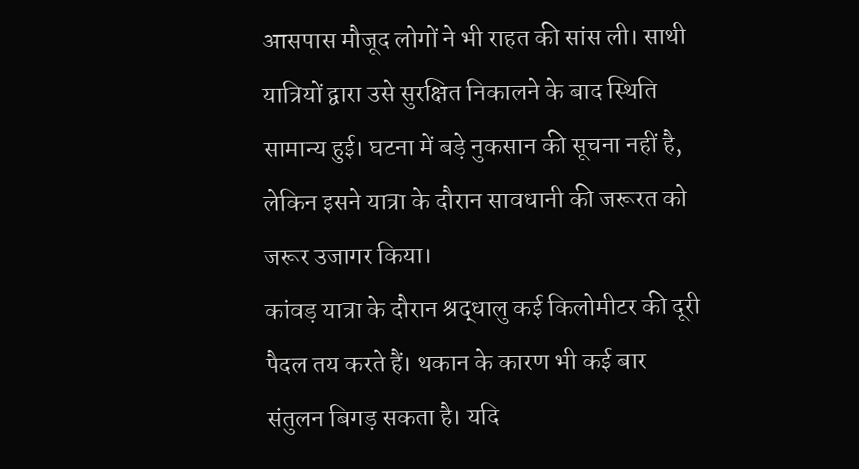आसपास मौजूद लोगों ने भी राहत की सांस ली। साथी यात्रियों द्वारा उसे सुरक्षित निकालने के बाद स्थिति सामान्य हुई। घटना में बड़े नुकसान की सूचना नहीं है, लेकिन इसने यात्रा के दौरान सावधानी की जरूरत को जरूर उजागर किया।
कांवड़ यात्रा के दौरान श्रद्धालु कई किलोमीटर की दूरी पैदल तय करते हैं। थकान के कारण भी कई बार संतुलन बिगड़ सकता है। यदि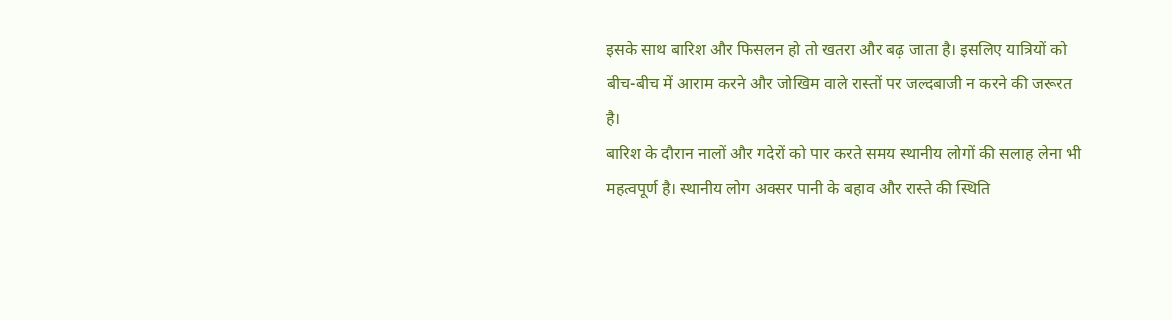इसके साथ बारिश और फिसलन हो तो खतरा और बढ़ जाता है। इसलिए यात्रियों को बीच-बीच में आराम करने और जोखिम वाले रास्तों पर जल्दबाजी न करने की जरूरत है।
बारिश के दौरान नालों और गदेरों को पार करते समय स्थानीय लोगों की सलाह लेना भी महत्वपूर्ण है। स्थानीय लोग अक्सर पानी के बहाव और रास्ते की स्थिति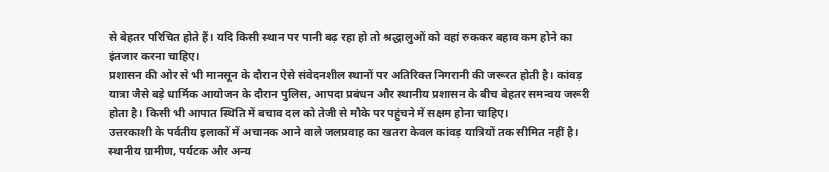से बेहतर परिचित होते हैं। यदि किसी स्थान पर पानी बढ़ रहा हो तो श्रद्धालुओं को वहां रुककर बहाव कम होने का इंतजार करना चाहिए।
प्रशासन की ओर से भी मानसून के दौरान ऐसे संवेदनशील स्थानों पर अतिरिक्त निगरानी की जरूरत होती है। कांवड़ यात्रा जैसे बड़े धार्मिक आयोजन के दौरान पुलिस, आपदा प्रबंधन और स्थानीय प्रशासन के बीच बेहतर समन्वय जरूरी होता है। किसी भी आपात स्थिति में बचाव दल को तेजी से मौके पर पहुंचने में सक्षम होना चाहिए।
उत्तरकाशी के पर्वतीय इलाकों में अचानक आने वाले जलप्रवाह का खतरा केवल कांवड़ यात्रियों तक सीमित नहीं है। स्थानीय ग्रामीण, पर्यटक और अन्य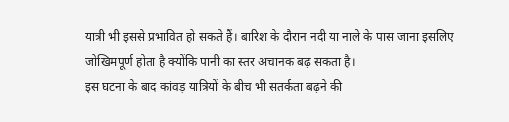यात्री भी इससे प्रभावित हो सकते हैं। बारिश के दौरान नदी या नाले के पास जाना इसलिए जोखिमपूर्ण होता है क्योंकि पानी का स्तर अचानक बढ़ सकता है।
इस घटना के बाद कांवड़ यात्रियों के बीच भी सतर्कता बढ़ने की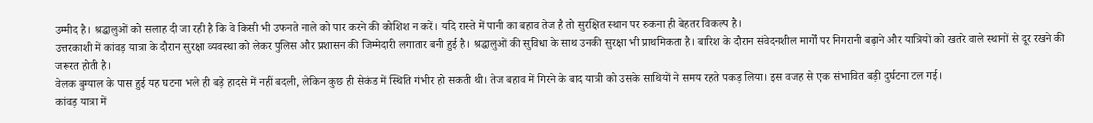उम्मीद है। श्रद्धालुओं को सलाह दी जा रही है कि वे किसी भी उफनते नाले को पार करने की कोशिश न करें। यदि रास्ते में पानी का बहाव तेज है तो सुरक्षित स्थान पर रुकना ही बेहतर विकल्प है।
उत्तरकाशी में कांवड़ यात्रा के दौरान सुरक्षा व्यवस्था को लेकर पुलिस और प्रशासन की जिम्मेदारी लगातार बनी हुई है। श्रद्धालुओं की सुविधा के साथ उनकी सुरक्षा भी प्राथमिकता है। बारिश के दौरान संवेदनशील मार्गों पर निगरानी बढ़ाने और यात्रियों को खतरे वाले स्थानों से दूर रखने की जरूरत होती है।
वेलक बुग्याल के पास हुई यह घटना भले ही बड़े हादसे में नहीं बदली, लेकिन कुछ ही सेकंड में स्थिति गंभीर हो सकती थी। तेज बहाव में गिरने के बाद यात्री को उसके साथियों ने समय रहते पकड़ लिया। इस वजह से एक संभावित बड़ी दुर्घटना टल गई।
कांवड़ यात्रा में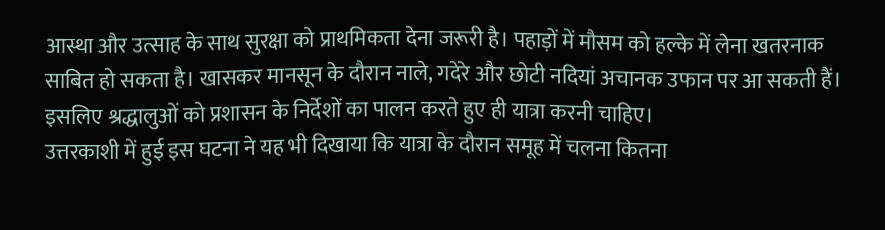आस्था और उत्साह के साथ सुरक्षा को प्राथमिकता देना जरूरी है। पहाड़ों में मौसम को हल्के में लेना खतरनाक साबित हो सकता है। खासकर मानसून के दौरान नाले, गदेरे और छोटी नदियां अचानक उफान पर आ सकती हैं। इसलिए श्रद्धालुओं को प्रशासन के निर्देशों का पालन करते हुए ही यात्रा करनी चाहिए।
उत्तरकाशी में हुई इस घटना ने यह भी दिखाया कि यात्रा के दौरान समूह में चलना कितना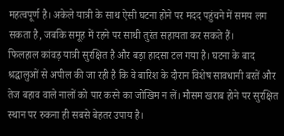महत्वपूर्ण है। अकेले यात्री के साथ ऐसी घटना होने पर मदद पहुंचने में समय लग सकता है, जबकि समूह में रहने पर साथी तुरंत सहायता कर सकते हैं।
फिलहाल कांवड़ यात्री सुरक्षित है और बड़ा हादसा टल गया है। घटना के बाद श्रद्धालुओं से अपील की जा रही है कि वे बारिश के दौरान विशेष सावधानी बरतें और तेज बहाव वाले नालों को पार करने का जोखिम न लें। मौसम खराब होने पर सुरक्षित स्थान पर रुकना ही सबसे बेहतर उपाय है।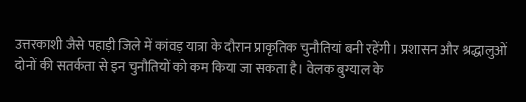उत्तरकाशी जैसे पहाड़ी जिले में कांवड़ यात्रा के दौरान प्राकृतिक चुनौतियां बनी रहेंगी। प्रशासन और श्रद्धालुओं दोनों की सतर्कता से इन चुनौतियों को कम किया जा सकता है। वेलक बुग्याल के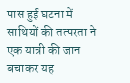पास हुई घटना में साथियों की तत्परता ने एक यात्री की जान बचाकर यह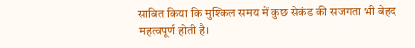साबित किया कि मुश्किल समय में कुछ सेकंड की सजगता भी बेहद महत्वपूर्ण होती है।